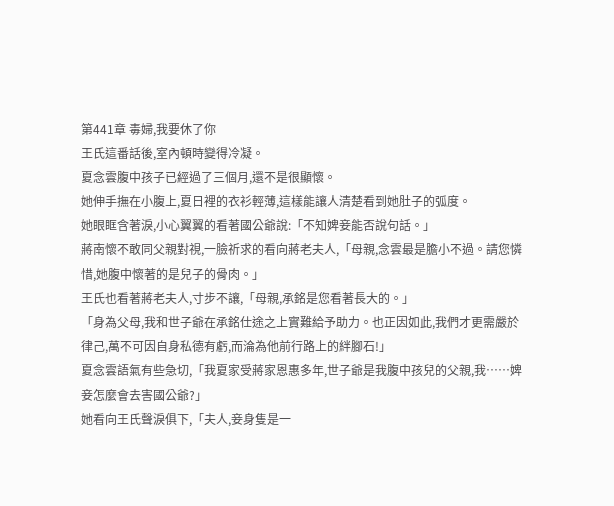第441章 毒婦,我要休了你
王氏這番話後,室內頓時變得冷凝。
夏念雲腹中孩子已經過了三個月,還不是很顯懷。
她伸手撫在小腹上,夏日裡的衣衫輕薄,這樣能讓人清楚看到她肚子的弧度。
她眼眶含著淚,小心翼翼的看著國公爺說:「不知婢妾能否說句話。」
蔣南懷不敢同父親對視,一臉祈求的看向蔣老夫人,「母親,念雲最是膽小不過。請您憐惜,她腹中懷著的是兒子的骨肉。」
王氏也看著蔣老夫人,寸步不讓,「母親,承銘是您看著長大的。」
「身為父母,我和世子爺在承銘仕途之上實難給予助力。也正因如此,我們才更需嚴於律己,萬不可因自身私德有虧,而淪為他前行路上的絆腳石!」
夏念雲語氣有些急切,「我夏家受蔣家恩惠多年,世子爺是我腹中孩兒的父親,我……婢妾怎麼會去害國公爺?」
她看向王氏聲淚俱下,「夫人,妾身隻是一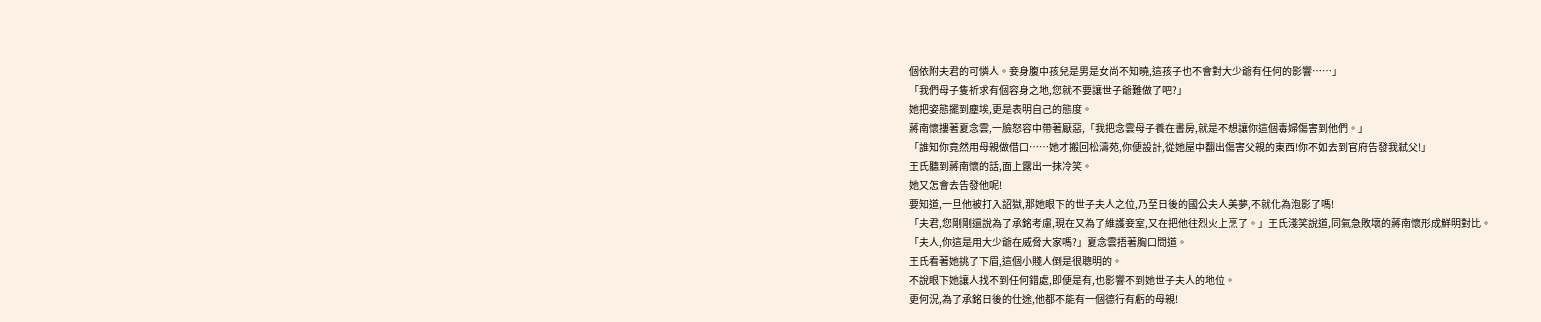個依附夫君的可憐人。妾身腹中孩兒是男是女尚不知曉,這孩子也不會對大少爺有任何的影響……」
「我們母子隻祈求有個容身之地,您就不要讓世子爺難做了吧?」
她把姿態擺到塵埃,更是表明自己的態度。
蔣南懷摟著夏念雲,一臉怒容中帶著厭惡,「我把念雲母子養在書房,就是不想讓你這個毒婦傷害到他們。」
「誰知你竟然用母親做借口……她才搬回松濤苑,你便設計,從她屋中翻出傷害父親的東西!你不如去到官府告發我弒父!」
王氏聽到蔣南懷的話,面上露出一抹冷笑。
她又怎會去告發他呢!
要知道,一旦他被打入詔獄,那她眼下的世子夫人之位,乃至日後的國公夫人美夢,不就化為泡影了嗎!
「夫君,您剛剛還說為了承銘考慮,現在又為了維護妾室,又在把他往烈火上烹了。」王氏淺笑說道,同氣急敗壞的蔣南懷形成鮮明對比。
「夫人,你這是用大少爺在威脅大家嗎?」夏念雲捂著胸口問道。
王氏看著她挑了下眉,這個小賤人倒是很聰明的。
不說眼下她讓人找不到任何錯處,即便是有,也影響不到她世子夫人的地位。
更何況,為了承銘日後的仕途,他都不能有一個德行有虧的母親!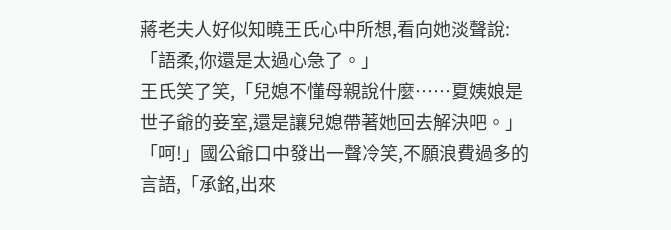蔣老夫人好似知曉王氏心中所想,看向她淡聲說:「語柔,你還是太過心急了。」
王氏笑了笑,「兒媳不懂母親說什麼……夏姨娘是世子爺的妾室,還是讓兒媳帶著她回去解決吧。」
「呵!」國公爺口中發出一聲冷笑,不願浪費過多的言語,「承銘,出來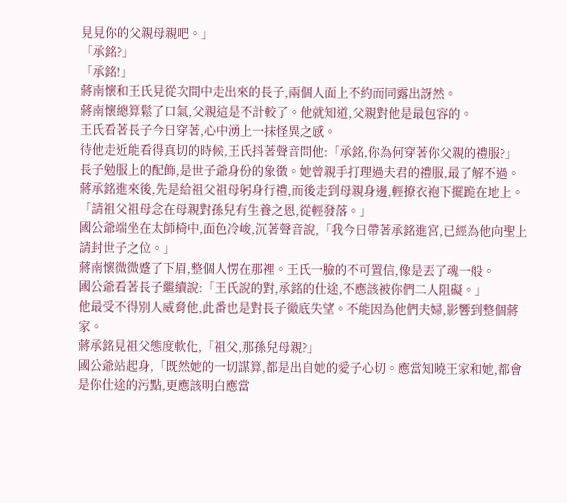見見你的父親母親吧。」
「承銘?」
「承銘!」
蔣南懷和王氏見從次間中走出來的長子,兩個人面上不約而同露出訝然。
蔣南懷總算鬆了口氣,父親這是不計較了。他就知道,父親對他是最包容的。
王氏看著長子今日穿著,心中湧上一抹怪異之感。
待他走近能看得真切的時候,王氏抖著聲音問他:「承銘,你為何穿著你父親的禮服?」
長子勉服上的配飾,是世子爺身份的象徵。她曾親手打理過夫君的禮服,最了解不過。
蔣承銘進來後,先是給祖父祖母躬身行禮,而後走到母親身邊,輕撩衣袍下擺跪在地上。
「請祖父祖母念在母親對孫兒有生養之恩,從輕發落。」
國公爺端坐在太師椅中,面色冷峻,沉著聲音說,「我今日帶著承銘進宮,已經為他向聖上請封世子之位。」
蔣南懷微微蹙了下眉,整個人愣在那裡。王氏一臉的不可置信,像是丟了魂一般。
國公爺看著長子繼續說:「王氏說的對,承銘的仕途,不應該被你們二人阻礙。」
他最受不得別人威脅他,此番也是對長子徹底失望。不能因為他們夫婦,影響到整個蔣家。
蔣承銘見祖父態度軟化,「祖父,那孫兒母親?」
國公爺站起身,「既然她的一切謀算,都是出自她的愛子心切。應當知曉王家和她,都會是你仕途的污點,更應該明白應當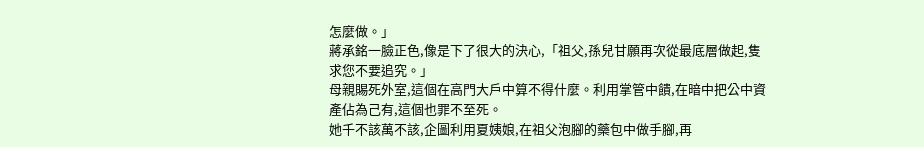怎麼做。」
蔣承銘一臉正色,像是下了很大的決心,「祖父,孫兒甘願再次從最底層做起,隻求您不要追究。」
母親賜死外室,這個在高門大戶中算不得什麼。利用掌管中饋,在暗中把公中資產佔為己有,這個也罪不至死。
她千不該萬不該,企圖利用夏姨娘,在祖父泡腳的藥包中做手腳,再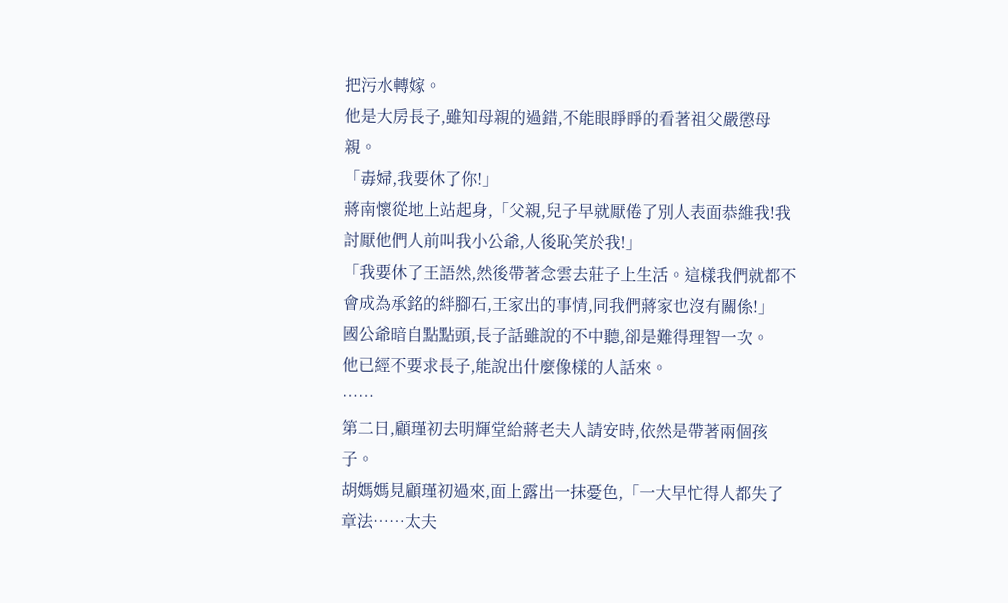把污水轉嫁。
他是大房長子,雖知母親的過錯,不能眼睜睜的看著祖父嚴懲母親。
「毒婦,我要休了你!」
蔣南懷從地上站起身,「父親,兒子早就厭倦了別人表面恭維我!我討厭他們人前叫我小公爺,人後恥笑於我!」
「我要休了王語然,然後帶著念雲去莊子上生活。這樣我們就都不會成為承銘的絆腳石,王家出的事情,同我們蔣家也沒有關係!」
國公爺暗自點點頭,長子話雖說的不中聽,卻是難得理智一次。
他已經不要求長子,能說出什麼像樣的人話來。
……
第二日,顧瑾初去明輝堂給蔣老夫人請安時,依然是帶著兩個孩子。
胡媽媽見顧瑾初過來,面上露出一抹憂色,「一大早忙得人都失了章法……太夫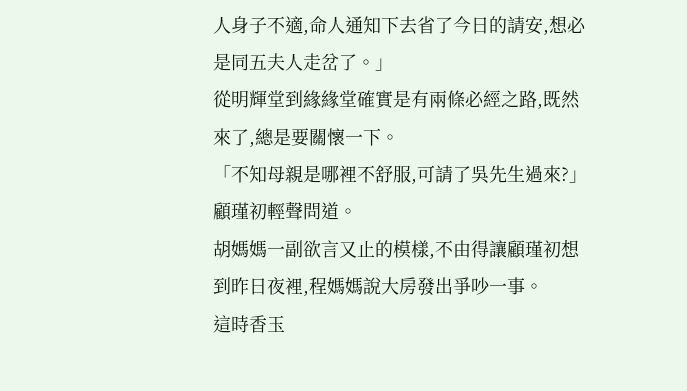人身子不適,命人通知下去省了今日的請安,想必是同五夫人走岔了。」
從明輝堂到緣緣堂確實是有兩條必經之路,既然來了,總是要關懷一下。
「不知母親是哪裡不舒服,可請了吳先生過來?」顧瑾初輕聲問道。
胡媽媽一副欲言又止的模樣,不由得讓顧瑾初想到昨日夜裡,程媽媽說大房發出爭吵一事。
這時香玉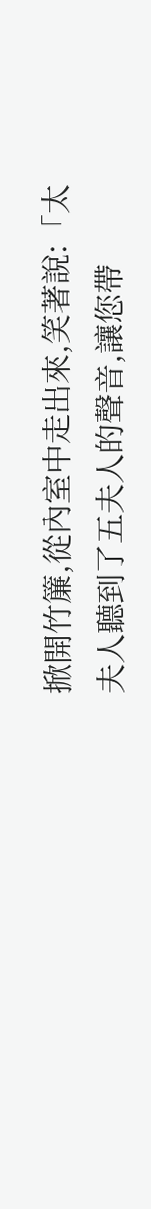掀開竹簾,從內室中走出來,笑著說:「太夫人聽到了五夫人的聲音,讓您帶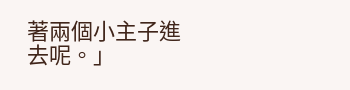著兩個小主子進去呢。」